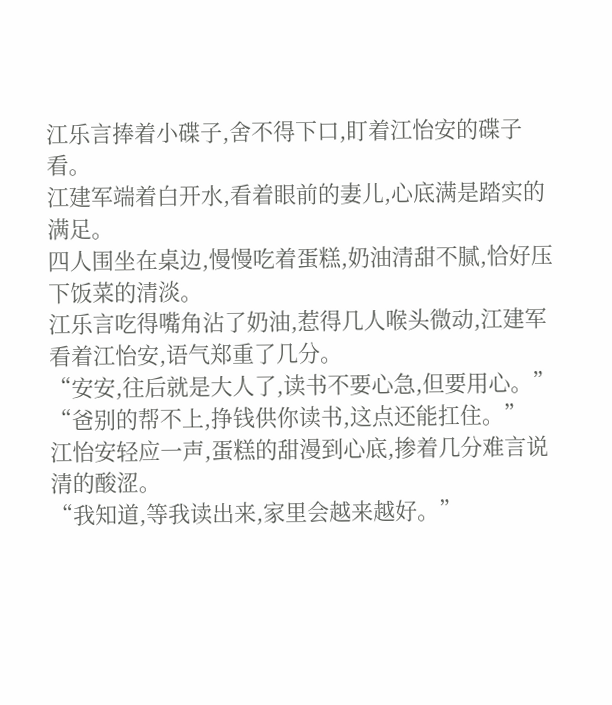江乐言捧着小碟子,舍不得下口,盯着江怡安的碟子看。
江建军端着白开水,看着眼前的妻儿,心底满是踏实的满足。
四人围坐在桌边,慢慢吃着蛋糕,奶油清甜不腻,恰好压下饭菜的清淡。
江乐言吃得嘴角沾了奶油,惹得几人喉头微动,江建军看着江怡安,语气郑重了几分。
“安安,往后就是大人了,读书不要心急,但要用心。”
“爸别的帮不上,挣钱供你读书,这点还能扛住。”
江怡安轻应一声,蛋糕的甜漫到心底,掺着几分难言说清的酸涩。
“我知道,等我读出来,家里会越来越好。”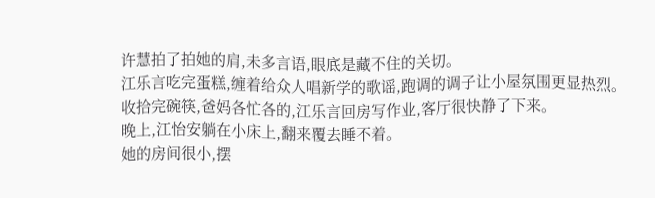许慧拍了拍她的肩,未多言语,眼底是藏不住的关切。
江乐言吃完蛋糕,缠着给众人唱新学的歌谣,跑调的调子让小屋氛围更显热烈。
收拾完碗筷,爸妈各忙各的,江乐言回房写作业,客厅很快静了下来。
晚上,江怡安躺在小床上,翻来覆去睡不着。
她的房间很小,摆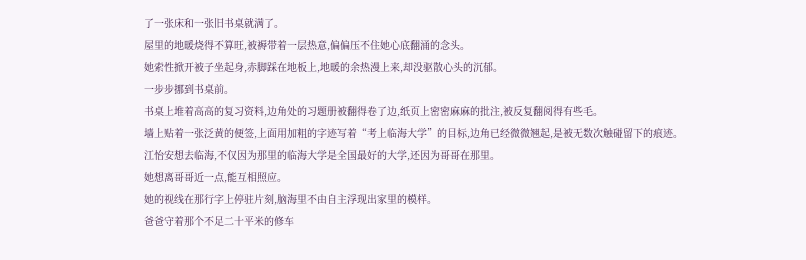了一张床和一张旧书桌就满了。
屋里的地暖烧得不算旺,被褥带着一层热意,偏偏压不住她心底翻涌的念头。
她索性掀开被子坐起身,赤脚踩在地板上,地暖的余热漫上来,却没驱散心头的沉郁。
一步步挪到书桌前。
书桌上堆着高高的复习资料,边角处的习题册被翻得卷了边,纸页上密密麻麻的批注,被反复翻阅得有些毛。
墙上贴着一张泛黄的便签,上面用加粗的字迹写着“考上临海大学”的目标,边角已经微微翘起,是被无数次触碰留下的痕迹。
江怡安想去临海,不仅因为那里的临海大学是全国最好的大学,还因为哥哥在那里。
她想离哥哥近一点,能互相照应。
她的视线在那行字上停驻片刻,脑海里不由自主浮现出家里的模样。
爸爸守着那个不足二十平米的修车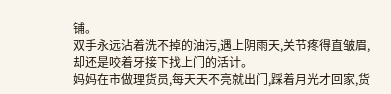铺。
双手永远沾着洗不掉的油污,遇上阴雨天,关节疼得直皱眉,却还是咬着牙接下找上门的活计。
妈妈在市做理货员,每天天不亮就出门,踩着月光才回家,货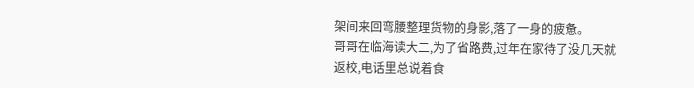架间来回弯腰整理货物的身影,落了一身的疲惫。
哥哥在临海读大二,为了省路费,过年在家待了没几天就返校,电话里总说着食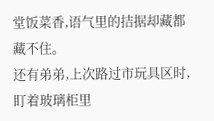堂饭菜香,语气里的拮据却藏都藏不住。
还有弟弟,上次路过市玩具区时,盯着玻璃柜里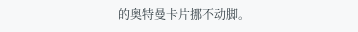的奥特曼卡片挪不动脚。